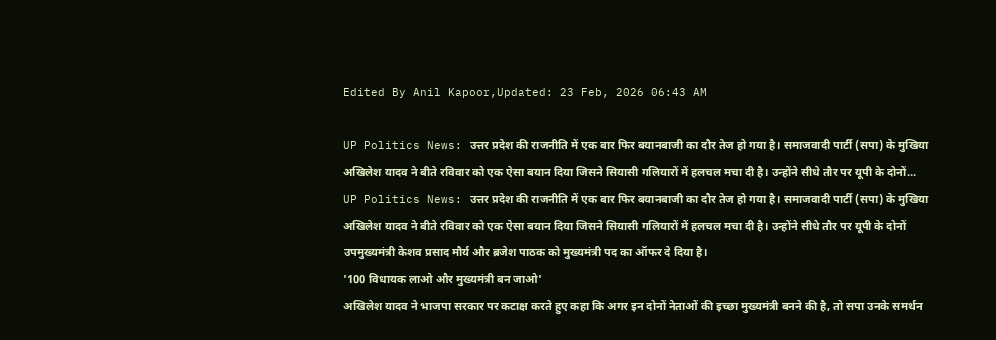Edited By Anil Kapoor,Updated: 23 Feb, 2026 06:43 AM

UP Politics News: उत्तर प्रदेश की राजनीति में एक बार फिर बयानबाजी का दौर तेज हो गया है। समाजवादी पार्टी (सपा) के मुखिया अखिलेश यादव ने बीते रविवार को एक ऐसा बयान दिया जिसने सियासी गलियारों में हलचल मचा दी है। उन्होंने सीधे तौर पर यूपी के दोनों...
UP Politics News: उत्तर प्रदेश की राजनीति में एक बार फिर बयानबाजी का दौर तेज हो गया है। समाजवादी पार्टी (सपा) के मुखिया अखिलेश यादव ने बीते रविवार को एक ऐसा बयान दिया जिसने सियासी गलियारों में हलचल मचा दी है। उन्होंने सीधे तौर पर यूपी के दोनों उपमुख्यमंत्री केशव प्रसाद मौर्य और ब्रजेश पाठक को मुख्यमंत्री पद का ऑफर दे दिया है।
'100 विधायक लाओ और मुख्यमंत्री बन जाओ'
अखिलेश यादव ने भाजपा सरकार पर कटाक्ष करते हुए कहा कि अगर इन दोनों नेताओं की इच्छा मुख्यमंत्री बनने की है, तो सपा उनके समर्थन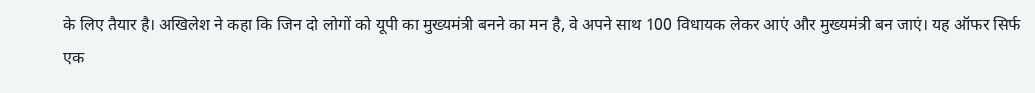के लिए तैयार है। अखिलेश ने कहा कि जिन दो लोगों को यूपी का मुख्यमंत्री बनने का मन है, वे अपने साथ 100 विधायक लेकर आएं और मुख्यमंत्री बन जाएं। यह ऑफर सिर्फ एक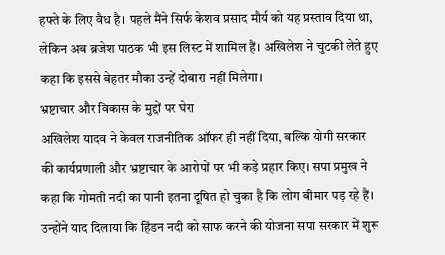हफ्ते के लिए वैध है। पहले मैंने सिर्फ केशव प्रसाद मौर्य को यह प्रस्ताव दिया था, लेकिन अब ब्रजेश पाठक भी इस लिस्ट में शामिल हैं। अखिलेश ने चुटकी लेते हुए कहा कि इससे बेहतर मौका उन्हें दोबारा नहीं मिलेगा।
भ्रष्टाचार और विकास के मुद्दों पर घेरा
अखिलेश यादव ने केवल राजनीतिक ऑफर ही नहीं दिया, बल्कि योगी सरकार की कार्यप्रणाली और भ्रष्टाचार के आरोपों पर भी कड़े प्रहार किए। सपा प्रमुख ने कहा कि गोमती नदी का पानी इतना दूषित हो चुका है कि लोग बीमार पड़ रहे हैं। उन्होंने याद दिलाया कि हिंडन नदी को साफ करने की योजना सपा सरकार में शुरू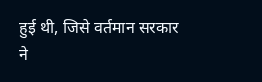हुई थी, जिसे वर्तमान सरकार ने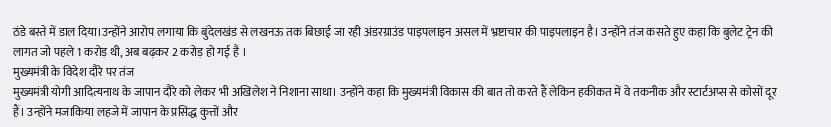ठंडे बस्ते में डाल दिया।उन्होंने आरोप लगाया कि बुंदेलखंड से लखनऊ तक बिछाई जा रही अंडरग्राउंड पाइपलाइन असल में भ्रष्टाचार की पाइपलाइन है। उन्होंने तंज कसते हुए कहा कि बुलेट ट्रेन की लागत जो पहले 1 करोड़ थी, अब बढ़कर 2 करोड़ हो गई है ।
मुख्यमंत्री के विदेश दौरे पर तंज
मुख्यमंत्री योगी आदित्यनाथ के जापान दौरे को लेकर भी अखिलेश ने निशाना साधा। उन्होंने कहा कि मुख्यमंत्री विकास की बात तो करते हैं लेकिन हकीकत में वे तकनीक और स्टार्टअप्स से कोसों दूर हैं। उन्होंने मजाकिया लहजे में जापान के प्रसिद्ध कुत्तों और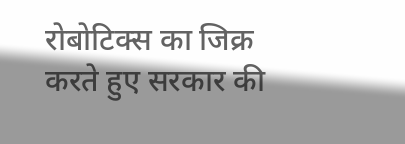रोबोटिक्स का जिक्र करते हुए सरकार की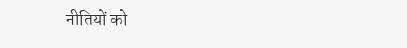नीतियों को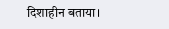दिशाहीन बताया।